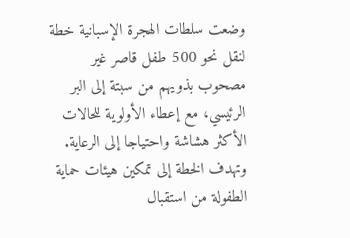وضعت سلطات الهجرة الإسبانية خطة لنقل نحو 500 طفل قاصر غير مصحوب بذويهم من سبتة إلى البر الرئيسي، مع إعطاء الأولوية للحالات الأكثر هشاشة واحتياجا إلى الرعاية.
وتهدف الخطة إلى تمكين هيئات حماية الطفولة من استقبال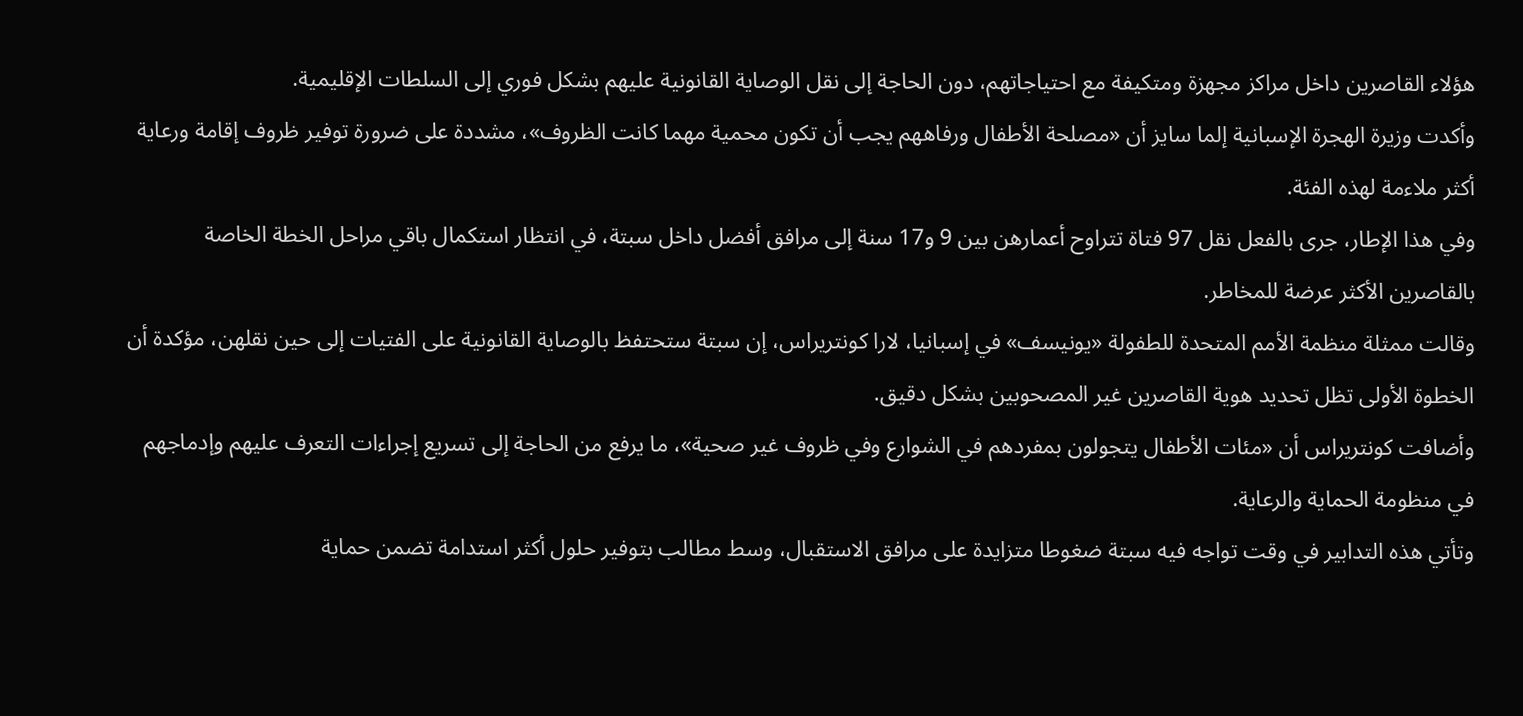هؤلاء القاصرين داخل مراكز مجهزة ومتكيفة مع احتياجاتهم، دون الحاجة إلى نقل الوصاية القانونية عليهم بشكل فوري إلى السلطات الإقليمية.
وأكدت وزيرة الهجرة الإسبانية إلما سايز أن «مصلحة الأطفال ورفاههم يجب أن تكون محمية مهما كانت الظروف»، مشددة على ضرورة توفير ظروف إقامة ورعاية أكثر ملاءمة لهذه الفئة.
وفي هذا الإطار، جرى بالفعل نقل 97 فتاة تتراوح أعمارهن بين 9 و17 سنة إلى مرافق أفضل داخل سبتة، في انتظار استكمال باقي مراحل الخطة الخاصة بالقاصرين الأكثر عرضة للمخاطر.
وقالت ممثلة منظمة الأمم المتحدة للطفولة «يونيسف» في إسبانيا، لارا كونتريراس، إن سبتة ستحتفظ بالوصاية القانونية على الفتيات إلى حين نقلهن، مؤكدة أن الخطوة الأولى تظل تحديد هوية القاصرين غير المصحوبين بشكل دقيق.
وأضافت كونتريراس أن «مئات الأطفال يتجولون بمفردهم في الشوارع وفي ظروف غير صحية»، ما يرفع من الحاجة إلى تسريع إجراءات التعرف عليهم وإدماجهم في منظومة الحماية والرعاية.
وتأتي هذه التدابير في وقت تواجه فيه سبتة ضغوطا متزايدة على مرافق الاستقبال، وسط مطالب بتوفير حلول أكثر استدامة تضمن حماية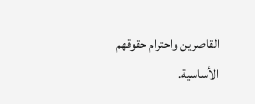القاصرين واحترام حقوقهم الأساسية.